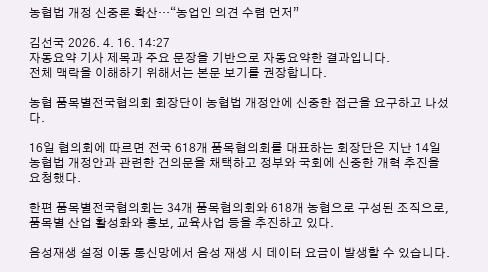농협법 개정 신중론 확산…“농업인 의견 수렴 먼저”

김선국 2026. 4. 16. 14:27
자동요약 기사 제목과 주요 문장을 기반으로 자동요약한 결과입니다.
전체 맥락을 이해하기 위해서는 본문 보기를 권장합니다.

농협 품목별전국협의회 회장단이 농협법 개정안에 신중한 접근을 요구하고 나섰다.

16일 협의회에 따르면 전국 618개 품목협의회를 대표하는 회장단은 지난 14일 농협법 개정안과 관련한 건의문을 채택하고 정부와 국회에 신중한 개혁 추진을 요청했다.

한편 품목별전국협의회는 34개 품목협의회와 618개 농협으로 구성된 조직으로, 품목별 산업 활성화와 홍보, 교육사업 등을 추진하고 있다.

음성재생 설정 이동 통신망에서 음성 재생 시 데이터 요금이 발생할 수 있습니다.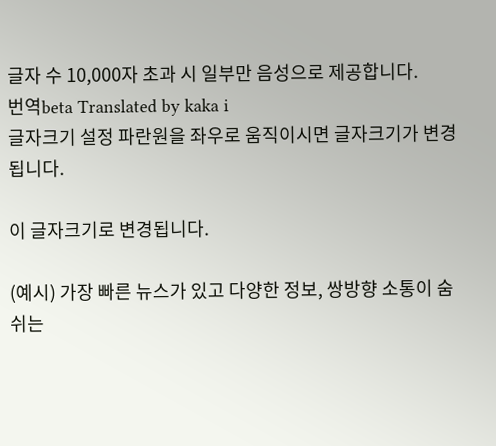글자 수 10,000자 초과 시 일부만 음성으로 제공합니다.
번역beta Translated by kaka i
글자크기 설정 파란원을 좌우로 움직이시면 글자크기가 변경 됩니다.

이 글자크기로 변경됩니다.

(예시) 가장 빠른 뉴스가 있고 다양한 정보, 쌍방향 소통이 숨쉬는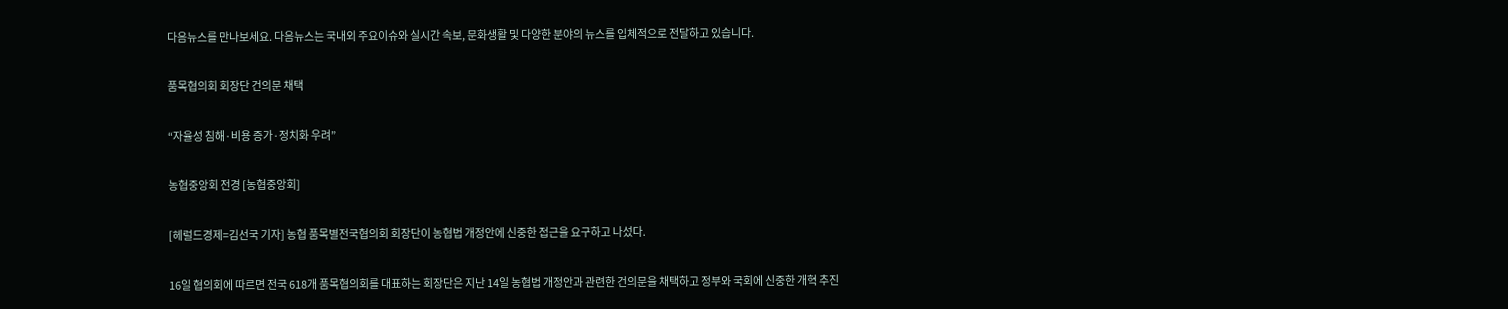다음뉴스를 만나보세요. 다음뉴스는 국내외 주요이슈와 실시간 속보, 문화생활 및 다양한 분야의 뉴스를 입체적으로 전달하고 있습니다.

품목협의회 회장단 건의문 채택

“자율성 침해·비용 증가·정치화 우려”

농협중앙회 전경 [농협중앙회]

[헤럴드경제=김선국 기자] 농협 품목별전국협의회 회장단이 농협법 개정안에 신중한 접근을 요구하고 나섰다.

16일 협의회에 따르면 전국 618개 품목협의회를 대표하는 회장단은 지난 14일 농협법 개정안과 관련한 건의문을 채택하고 정부와 국회에 신중한 개혁 추진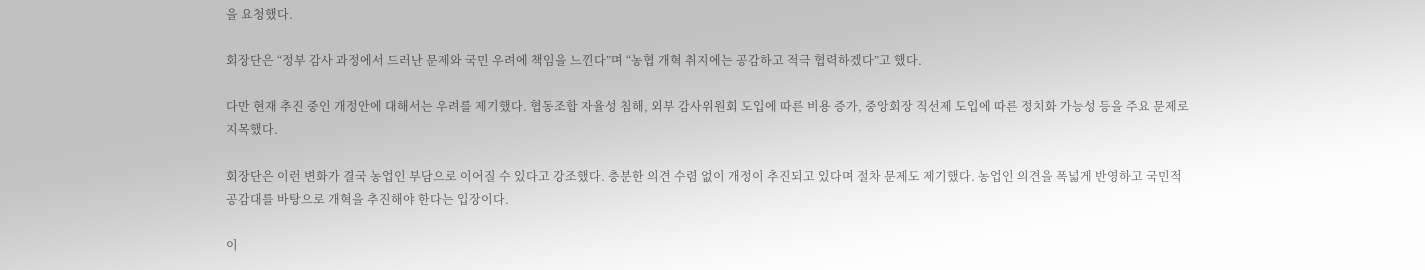을 요청했다.

회장단은 “정부 감사 과정에서 드러난 문제와 국민 우려에 책임을 느낀다”며 “농협 개혁 취지에는 공감하고 적극 협력하겠다”고 했다.

다만 현재 추진 중인 개정안에 대해서는 우려를 제기했다. 협동조합 자율성 침해, 외부 감사위원회 도입에 따른 비용 증가, 중앙회장 직선제 도입에 따른 정치화 가능성 등을 주요 문제로 지목했다.

회장단은 이런 변화가 결국 농업인 부담으로 이어질 수 있다고 강조했다. 충분한 의견 수렴 없이 개정이 추진되고 있다며 절차 문제도 제기했다. 농업인 의견을 폭넓게 반영하고 국민적 공감대를 바탕으로 개혁을 추진해야 한다는 입장이다.

이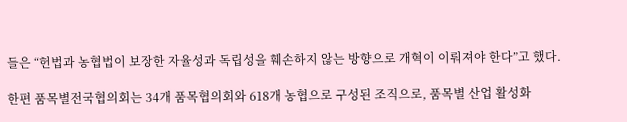들은 “헌법과 농협법이 보장한 자율성과 독립성을 훼손하지 않는 방향으로 개혁이 이뤄져야 한다”고 했다.

한편 품목별전국협의회는 34개 품목협의회와 618개 농협으로 구성된 조직으로, 품목별 산업 활성화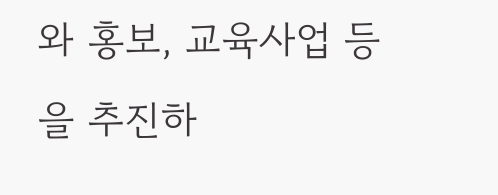와 홍보, 교육사업 등을 추진하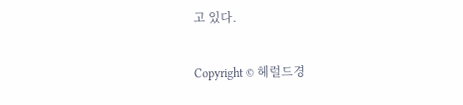고 있다.

Copyright © 헤럴드경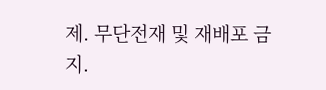제. 무단전재 및 재배포 금지.